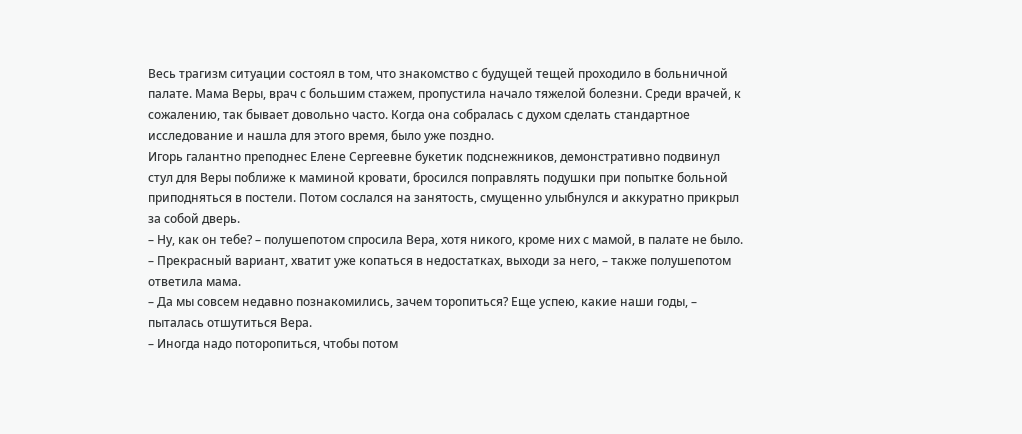Весь трагизм ситуации состоял в том, что знакомство с будущей тещей проходило в больничной палате. Мама Веры, врач с большим стажем, пропустила начало тяжелой болезни. Среди врачей, к сожалению, так бывает довольно часто. Когда она собралась с духом сделать стандартное исследование и нашла для этого время, было уже поздно.
Игорь галантно преподнес Елене Сергеевне букетик подснежников, демонстративно подвинул стул для Веры поближе к маминой кровати, бросился поправлять подушки при попытке больной приподняться в постели. Потом сослался на занятость, смущенно улыбнулся и аккуратно прикрыл за собой дверь.
– Ну, как он тебе? – полушепотом спросила Вера, хотя никого, кроме них с мамой, в палате не было.
– Прекрасный вариант, хватит уже копаться в недостатках, выходи за него, – также полушепотом ответила мама.
– Да мы совсем недавно познакомились, зачем торопиться? Еще успею, какие наши годы, – пыталась отшутиться Вера.
– Иногда надо поторопиться, чтобы потом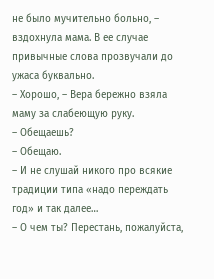не было мучительно больно, – вздохнула мама. В ее случае привычные слова прозвучали до ужаса буквально.
– Хорошо, – Вера бережно взяла маму за слабеющую руку.
– Обещаешь?
– Обещаю.
– И не слушай никого про всякие традиции типа «надо переждать год» и так далее…
– О чем ты? Перестань, пожалуйста,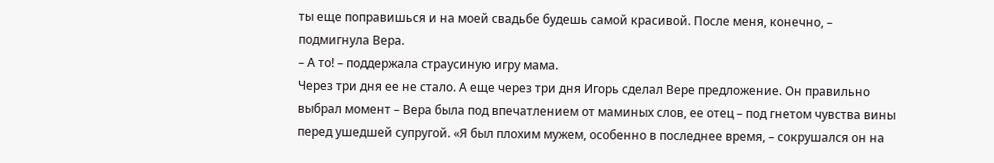ты еще поправишься и на моей свадьбе будешь самой красивой. После меня, конечно, – подмигнула Вера.
– А то! – поддержала страусиную игру мама.
Через три дня ее не стало. А еще через три дня Игорь сделал Вере предложение. Он правильно выбрал момент – Вера была под впечатлением от маминых слов, ее отец – под гнетом чувства вины перед ушедшей супругой. «Я был плохим мужем, особенно в последнее время, – сокрушался он на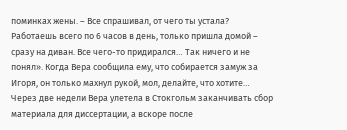поминках жены. – Все спрашивал, от чего ты устала? Работаешь всего по 6 часов в день, только пришла домой – сразу на диван. Все чего-то придирался… Так ничего и не понял». Когда Вера сообщила ему, что собирается замуж за Игоря, он только махнул рукой, мол, делайте, что хотите… Через две недели Вера улетела в Стокгольм заканчивать сбор материала для диссертации, а вскоре после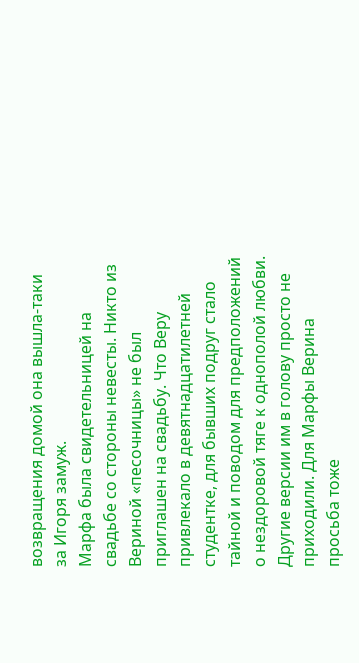возвращения домой она вышла-таки за Игоря замуж.
Марфа была свидетельницей на свадьбе со стороны невесты. Никто из Вериной «песочницы» не был приглашен на свадьбу. Что Веру привлекало в девятнадцатилетней студентке, для бывших подруг стало тайной и поводом для предположений о нездоровой тяге к однополой любви. Другие версии им в голову просто не приходили. Для Марфы Верина просьба тоже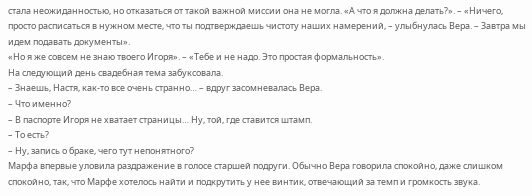стала неожиданностью, но отказаться от такой важной миссии она не могла. «А что я должна делать?». – «Ничего, просто расписаться в нужном месте, что ты подтверждаешь чистоту наших намерений, – улыбнулась Вера. – Завтра мы идем подавать документы».
«Но я же совсем не знаю твоего Игоря». – «Тебе и не надо. Это простая формальность».
На следующий день свадебная тема забуксовала.
– Знаешь, Настя, как-то все очень странно… – вдруг засомневалась Вера.
– Что именно?
– В паспорте Игоря не хватает страницы… Ну, той, где ставится штамп.
– То есть?
– Ну, запись о браке, чего тут непонятного?
Марфа впервые уловила раздражение в голосе старшей подруги. Обычно Вера говорила спокойно, даже слишком спокойно, так, что Марфе хотелось найти и подкрутить у нее винтик, отвечающий за темп и громкость звука.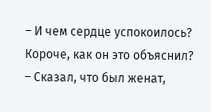– И чем сердце успокоилось? Короче, как он это объяснил?
– Сказал, что был женат,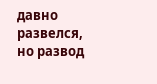давно развелся, но развод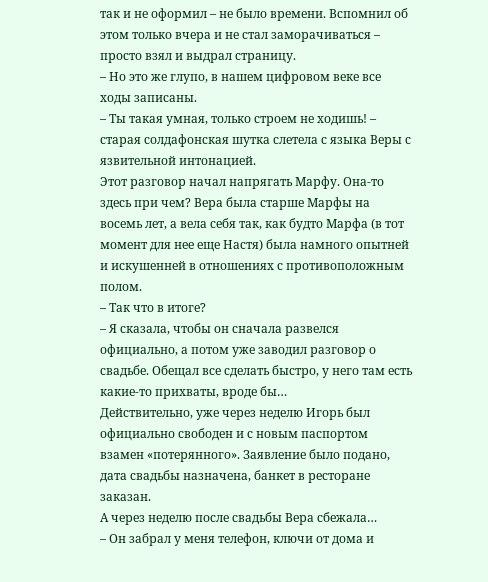так и не оформил – не было времени. Вспомнил об этом только вчера и не стал заморачиваться – просто взял и выдрал страницу.
– Но это же глупо, в нашем цифровом веке все ходы записаны.
– Ты такая умная, только строем не ходишь! – старая солдафонская шутка слетела с языка Веры с язвительной интонацией.
Этот разговор начал напрягать Марфу. Она-то здесь при чем? Вера была старше Марфы на восемь лет, а вела себя так, как будто Марфа (в тот момент для нее еще Настя) была намного опытней и искушенней в отношениях с противоположным полом.
– Так что в итоге?
– Я сказала, чтобы он сначала развелся официально, а потом уже заводил разговор о свадьбе. Обещал все сделать быстро, у него там есть какие-то прихваты, вроде бы…
Действительно, уже через неделю Игорь был официально свободен и с новым паспортом взамен «потерянного». Заявление было подано, дата свадьбы назначена, банкет в ресторане заказан.
А через неделю после свадьбы Вера сбежала…
– Он забрал у меня телефон, ключи от дома и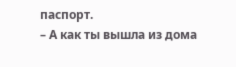паспорт.
– А как ты вышла из дома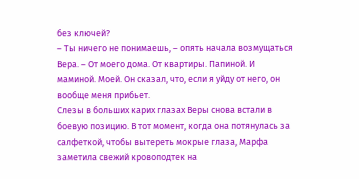без ключей?
– Ты ничего не понимаешь, – опять начала возмущаться Вера. – От моего дома. От квартиры. Папиной. И маминой. Моей. Он сказал, что, если я уйду от него, он вообще меня прибьет.
Слезы в больших карих глазах Веры снова встали в боевую позицию. В тот момент, когда она потянулась за салфеткой, чтобы вытереть мокрые глаза, Марфа заметила свежий кровоподтек на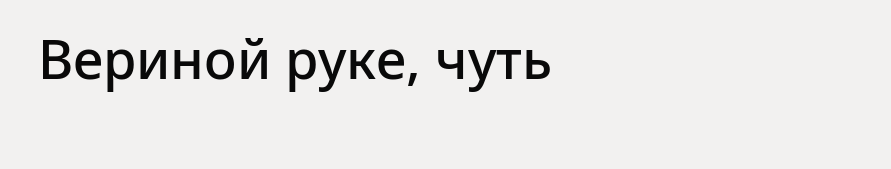Вериной руке, чуть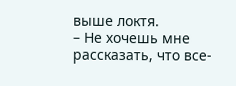выше локтя.
– Не хочешь мне рассказать, что все-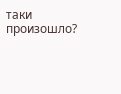таки произошло?